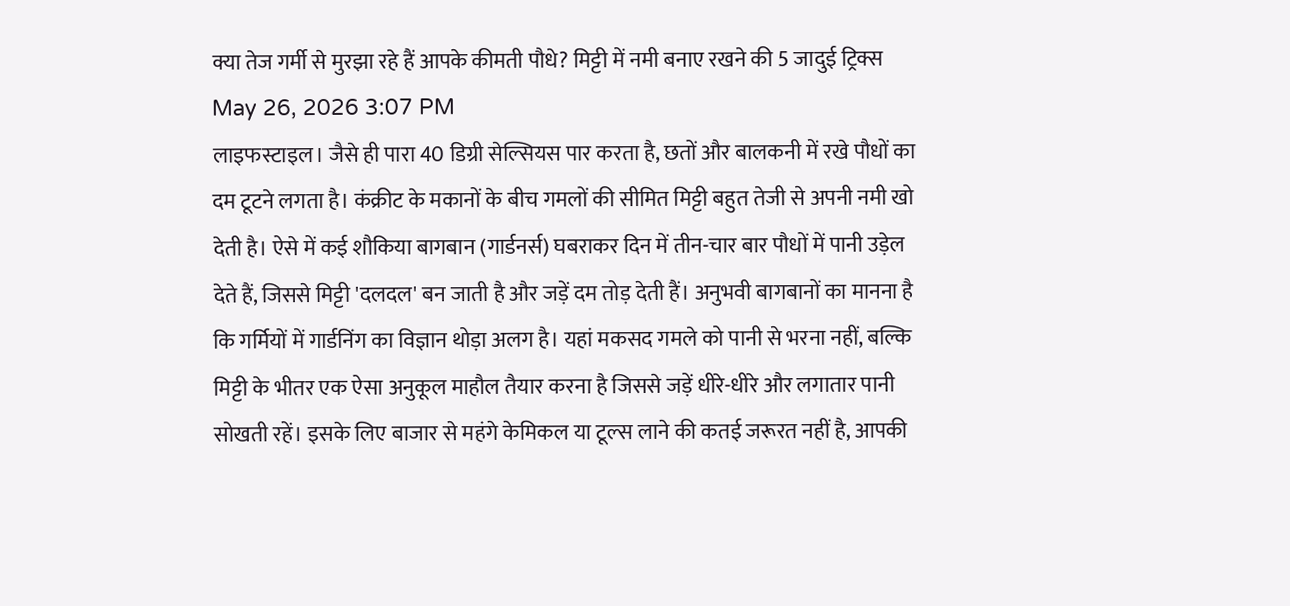क्या तेज गर्मी से मुरझा रहे हैं आपके कीमती पौधे? मिट्टी में नमी बनाए रखने की 5 जादुई ट्रिक्स
May 26, 2026 3:07 PM
लाइफस्टाइल। जैसे ही पारा 40 डिग्री सेल्सियस पार करता है, छतों और बालकनी में रखे पौधों का दम टूटने लगता है। कंक्रीट के मकानों के बीच गमलों की सीमित मिट्टी बहुत तेजी से अपनी नमी खो देती है। ऐसे में कई शौकिया बागबान (गार्डनर्स) घबराकर दिन में तीन-चार बार पौधों में पानी उड़ेल देते हैं, जिससे मिट्टी 'दलदल' बन जाती है और जड़ें दम तोड़ देती हैं। अनुभवी बागबानों का मानना है कि गर्मियों में गार्डनिंग का विज्ञान थोड़ा अलग है। यहां मकसद गमले को पानी से भरना नहीं, बल्कि मिट्टी के भीतर एक ऐसा अनुकूल माहौल तैयार करना है जिससे जड़ें धीरे-धीरे और लगातार पानी सोखती रहें। इसके लिए बाजार से महंगे केमिकल या टूल्स लाने की कतई जरूरत नहीं है, आपकी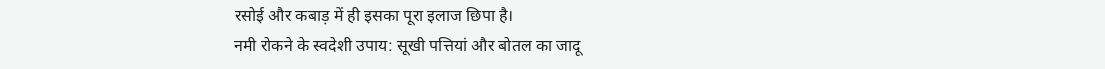रसोई और कबाड़ में ही इसका पूरा इलाज छिपा है।
नमी रोकने के स्वदेशी उपाय: सूखी पत्तियां और बोतल का जादू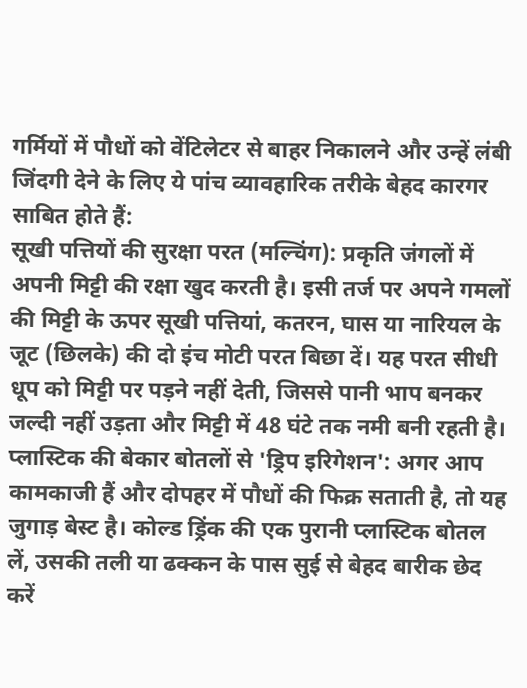गर्मियों में पौधों को वेंटिलेटर से बाहर निकालने और उन्हें लंबी जिंदगी देने के लिए ये पांच व्यावहारिक तरीके बेहद कारगर साबित होते हैं:
सूखी पत्तियों की सुरक्षा परत (मल्चिंग): प्रकृति जंगलों में अपनी मिट्टी की रक्षा खुद करती है। इसी तर्ज पर अपने गमलों की मिट्टी के ऊपर सूखी पत्तियां, कतरन, घास या नारियल के जूट (छिलके) की दो इंच मोटी परत बिछा दें। यह परत सीधी धूप को मिट्टी पर पड़ने नहीं देती, जिससे पानी भाप बनकर जल्दी नहीं उड़ता और मिट्टी में 48 घंटे तक नमी बनी रहती है।
प्लास्टिक की बेकार बोतलों से 'ड्रिप इरिगेशन': अगर आप कामकाजी हैं और दोपहर में पौधों की फिक्र सताती है, तो यह जुगाड़ बेस्ट है। कोल्ड ड्रिंक की एक पुरानी प्लास्टिक बोतल लें, उसकी तली या ढक्कन के पास सुई से बेहद बारीक छेद करें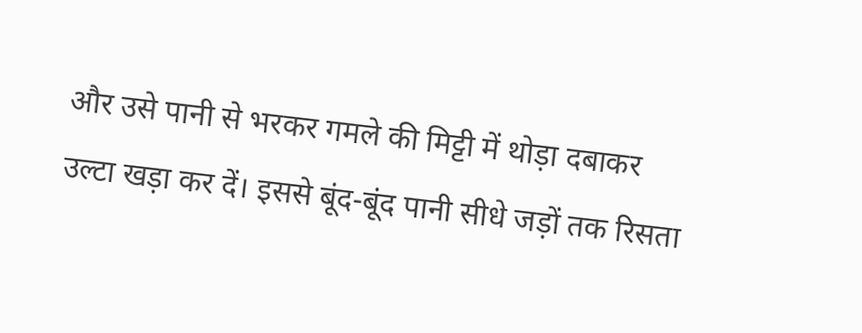और उसे पानी से भरकर गमले की मिट्टी में थोड़ा दबाकर उल्टा खड़ा कर दें। इससे बूंद-बूंद पानी सीधे जड़ों तक रिसता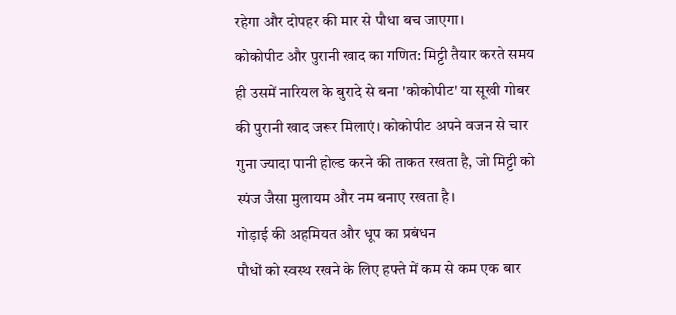रहेगा और दोपहर की मार से पौधा बच जाएगा।
कोकोपीट और पुरानी खाद का गणित: मिट्टी तैयार करते समय ही उसमें नारियल के बुरादे से बना 'कोकोपीट' या सूखी गोबर की पुरानी खाद जरूर मिलाएं। कोकोपीट अपने वजन से चार गुना ज्यादा पानी होल्ड करने की ताकत रखता है, जो मिट्टी को स्पंज जैसा मुलायम और नम बनाए रखता है।
गोड़ाई की अहमियत और धूप का प्रबंधन
पौधों को स्वस्थ रखने के लिए हफ्ते में कम से कम एक बार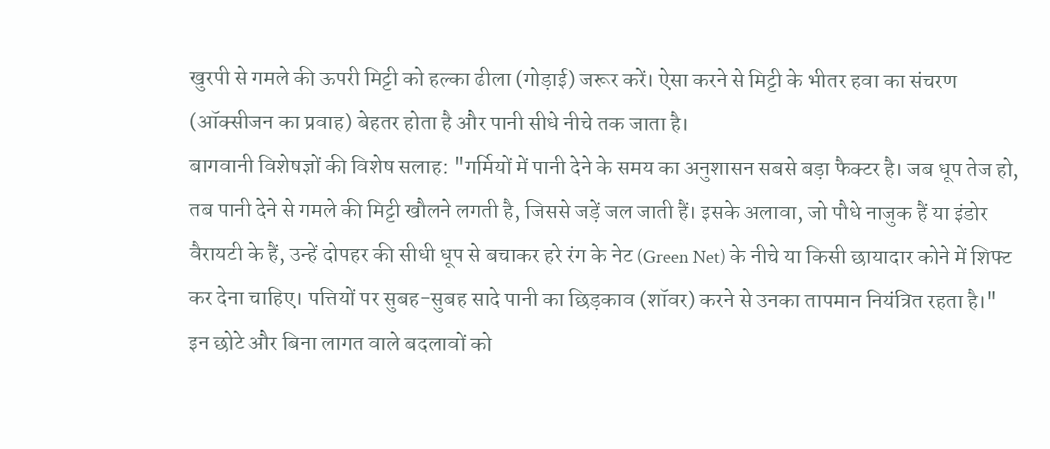खुरपी से गमले की ऊपरी मिट्टी को हल्का ढीला (गोड़ाई) जरूर करें। ऐसा करने से मिट्टी के भीतर हवा का संचरण (ऑक्सीजन का प्रवाह) बेहतर होता है और पानी सीधे नीचे तक जाता है।
बागवानी विशेषज्ञों की विशेष सलाह: "गर्मियों में पानी देने के समय का अनुशासन सबसे बड़ा फैक्टर है। जब धूप तेज हो, तब पानी देने से गमले की मिट्टी खौलने लगती है, जिससे जड़ें जल जाती हैं। इसके अलावा, जो पौधे नाजुक हैं या इंडोर वैरायटी के हैं, उन्हें दोपहर की सीधी धूप से बचाकर हरे रंग के नेट (Green Net) के नीचे या किसी छायादार कोने में शिफ्ट कर देना चाहिए। पत्तियों पर सुबह-सुबह सादे पानी का छिड़काव (शॉवर) करने से उनका तापमान नियंत्रित रहता है।"
इन छोटे और बिना लागत वाले बदलावों को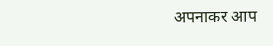अपनाकर आप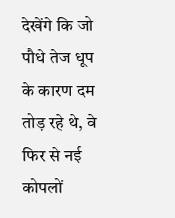देखेंगे कि जो पौधे तेज धूप के कारण दम तोड़ रहे थे, वे फिर से नई कोपलों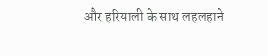और हरियाली के साथ लहलहाने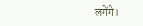लगेंगे।